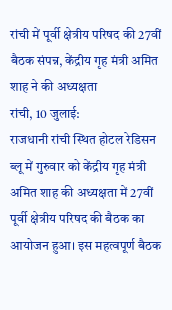रांची में पूर्वी क्षेत्रीय परिषद की 27वीं बैठक संपन्न, केंद्रीय गृह मंत्री अमित शाह ने की अध्यक्षता
रांची, 10 जुलाई:
राजधानी रांची स्थित होटल रेडिसन ब्लू में गुरुवार को केंद्रीय गृह मंत्री अमित शाह की अध्यक्षता में 27वीं पूर्वी क्षेत्रीय परिषद की बैठक का आयोजन हुआ। इस महत्वपूर्ण बैठक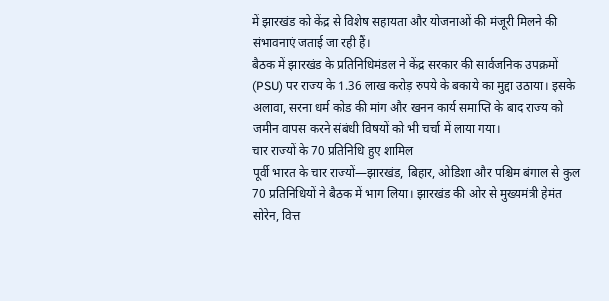में झारखंड को केंद्र से विशेष सहायता और योजनाओं की मंजूरी मिलने की संभावनाएं जताई जा रही हैं।
बैठक में झारखंड के प्रतिनिधिमंडल ने केंद्र सरकार की सार्वजनिक उपक्रमों (PSU) पर राज्य के 1.36 लाख करोड़ रुपये के बकाये का मुद्दा उठाया। इसके अलावा, सरना धर्म कोड की मांग और खनन कार्य समाप्ति के बाद राज्य को जमीन वापस करने संबंधी विषयों को भी चर्चा में लाया गया।
चार राज्यों के 70 प्रतिनिधि हुए शामिल
पूर्वी भारत के चार राज्यों—झारखंड, बिहार, ओडिशा और पश्चिम बंगाल से कुल 70 प्रतिनिधियों ने बैठक में भाग लिया। झारखंड की ओर से मुख्यमंत्री हेमंत सोरेन, वित्त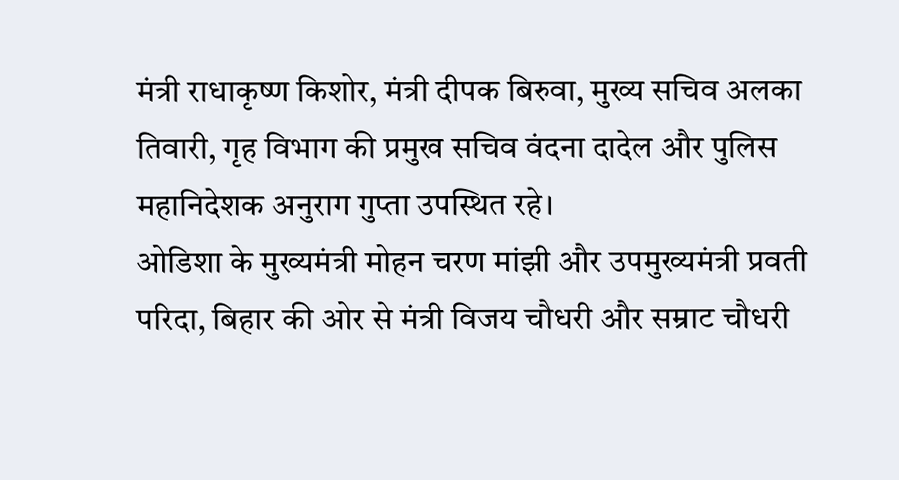मंत्री राधाकृष्ण किशोर, मंत्री दीपक बिरुवा, मुख्य सचिव अलका तिवारी, गृह विभाग की प्रमुख सचिव वंदना दादेल और पुलिस महानिदेशक अनुराग गुप्ता उपस्थित रहे।
ओडिशा के मुख्यमंत्री मोहन चरण मांझी और उपमुख्यमंत्री प्रवती परिदा, बिहार की ओर से मंत्री विजय चौधरी और सम्राट चौधरी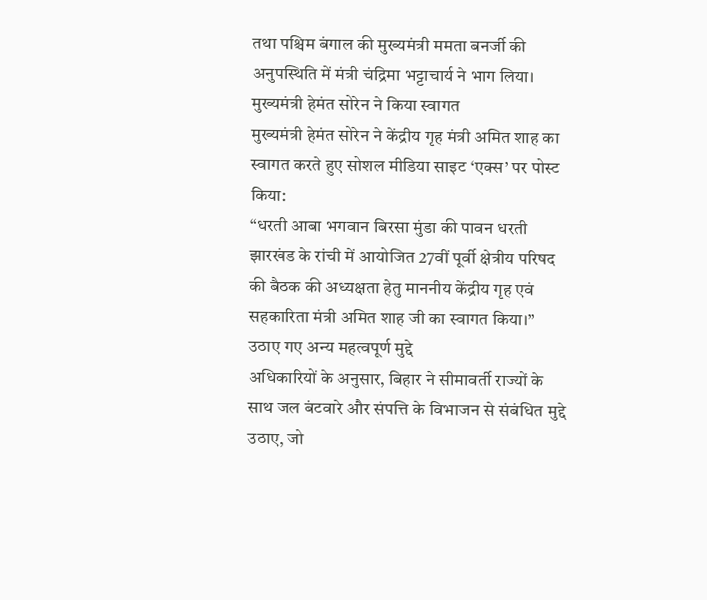तथा पश्चिम बंगाल की मुख्यमंत्री ममता बनर्जी की अनुपस्थिति में मंत्री चंद्रिमा भट्टाचार्य ने भाग लिया।
मुख्यमंत्री हेमंत सोरेन ने किया स्वागत
मुख्यमंत्री हेमंत सोरेन ने केंद्रीय गृह मंत्री अमित शाह का स्वागत करते हुए सोशल मीडिया साइट ‘एक्स’ पर पोस्ट किया:
“धरती आबा भगवान बिरसा मुंडा की पावन धरती झारखंड के रांची में आयोजित 27वीं पूर्वी क्षेत्रीय परिषद की बैठक की अध्यक्षता हेतु माननीय केंद्रीय गृह एवं सहकारिता मंत्री अमित शाह जी का स्वागत किया।”
उठाए गए अन्य महत्वपूर्ण मुद्दे
अधिकारियों के अनुसार, बिहार ने सीमावर्ती राज्यों के साथ जल बंटवारे और संपत्ति के विभाजन से संबंधित मुद्दे उठाए, जो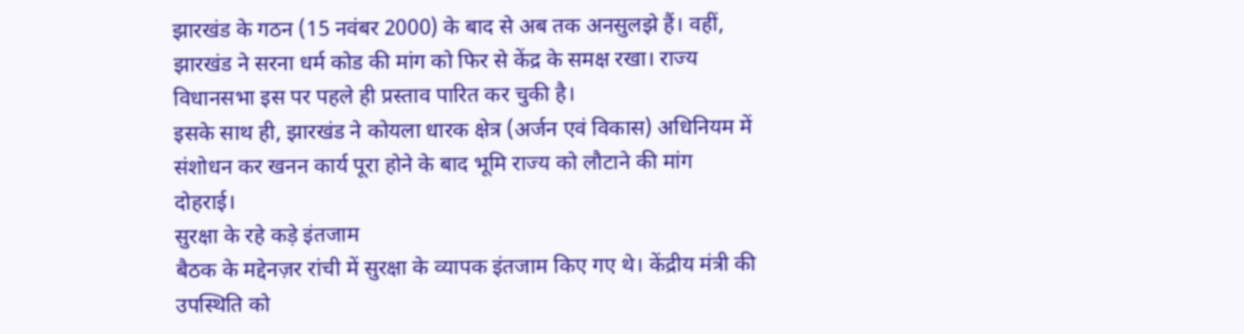झारखंड के गठन (15 नवंबर 2000) के बाद से अब तक अनसुलझे हैं। वहीं, झारखंड ने सरना धर्म कोड की मांग को फिर से केंद्र के समक्ष रखा। राज्य विधानसभा इस पर पहले ही प्रस्ताव पारित कर चुकी है।
इसके साथ ही, झारखंड ने कोयला धारक क्षेत्र (अर्जन एवं विकास) अधिनियम में संशोधन कर खनन कार्य पूरा होने के बाद भूमि राज्य को लौटाने की मांग दोहराई।
सुरक्षा के रहे कड़े इंतजाम
बैठक के मद्देनज़र रांची में सुरक्षा के व्यापक इंतजाम किए गए थे। केंद्रीय मंत्री की उपस्थिति को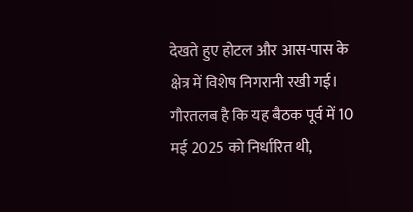देखते हुए होटल और आस-पास के क्षेत्र में विशेष निगरानी रखी गई।
गौरतलब है कि यह बैठक पूर्व में 10 मई 2025 को निर्धारित थी,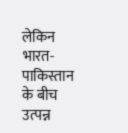लेकिन भारत-पाकिस्तान के बीच उत्पन्न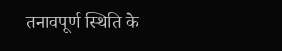तनावपूर्ण स्थिति के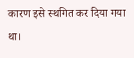कारण इसे स्थगित कर दिया गया था।